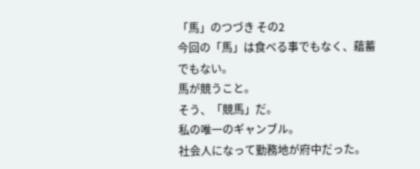「馬」のつづき その2
今回の「馬」は食べる事でもなく、蘊蓄でもない。
馬が競うこと。
そう、「競馬」だ。
私の唯一のギャンブル。
社会人になって勤務地が府中だった。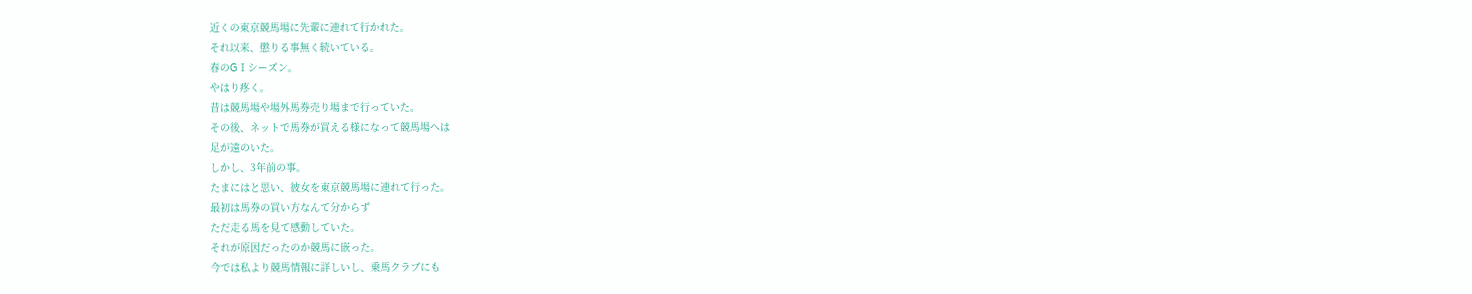近くの東京競馬場に先輩に連れて行かれた。
それ以来、懲りる事無く続いている。
春のGⅠシーズン。
やはり疼く。
昔は競馬場や場外馬券売り場まで行っていた。
その後、ネットで馬券が買える様になって競馬場へは
足が遠のいた。
しかし、3年前の事。
たまにはと思い、彼女を東京競馬場に連れて行った。
最初は馬券の買い方なんて分からず
ただ走る馬を見て感動していた。
それが原因だったのか競馬に嵌った。
今では私より競馬情報に詳しいし、乗馬クラブにも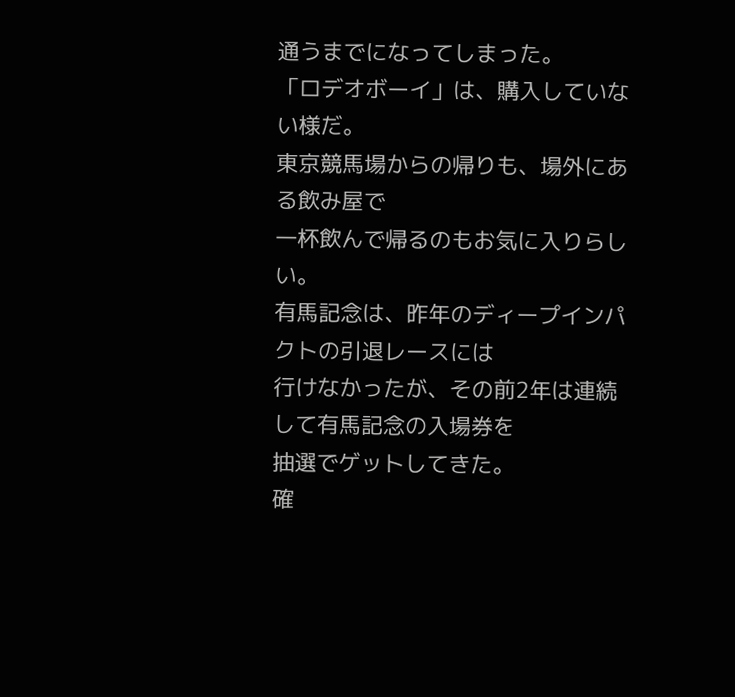通うまでになってしまった。
「ロデオボーイ」は、購入していない様だ。
東京競馬場からの帰りも、場外にある飲み屋で
一杯飲んで帰るのもお気に入りらしい。
有馬記念は、昨年のディープインパクトの引退レースには
行けなかったが、その前2年は連続して有馬記念の入場券を
抽選でゲットしてきた。
確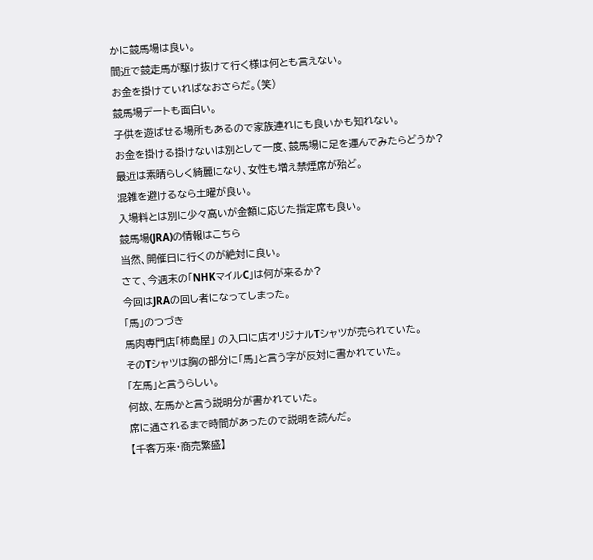かに競馬場は良い。
間近で競走馬が駆け抜けて行く様は何とも言えない。
お金を掛けていればなおさらだ。(笑)
競馬場デートも面白い。
子供を遊ばせる場所もあるので家族連れにも良いかも知れない。
お金を掛ける掛けないは別として一度、競馬場に足を運んでみたらどうか?
最近は素晴らしく綺麗になり、女性も増え禁煙席が殆ど。
混雑を避けるなら土曜が良い。
入場料とは別に少々高いが金額に応じた指定席も良い。
競馬場(JRA)の情報はこちら
当然、開催日に行くのが絶対に良い。
さて、今週末の「NHKマイルC」は何が来るか?
今回はJRAの回し者になってしまった。
「馬」のつづき
馬肉専門店「柿島屋」 の入口に店オリジナルTシャツが売られていた。
そのTシャツは胸の部分に「馬」と言う字が反対に書かれていた。
「左馬」と言うらしい。
何故、左馬かと言う説明分が書かれていた。
席に通されるまで時間があったので説明を読んだ。
【千客万来・商売繁盛】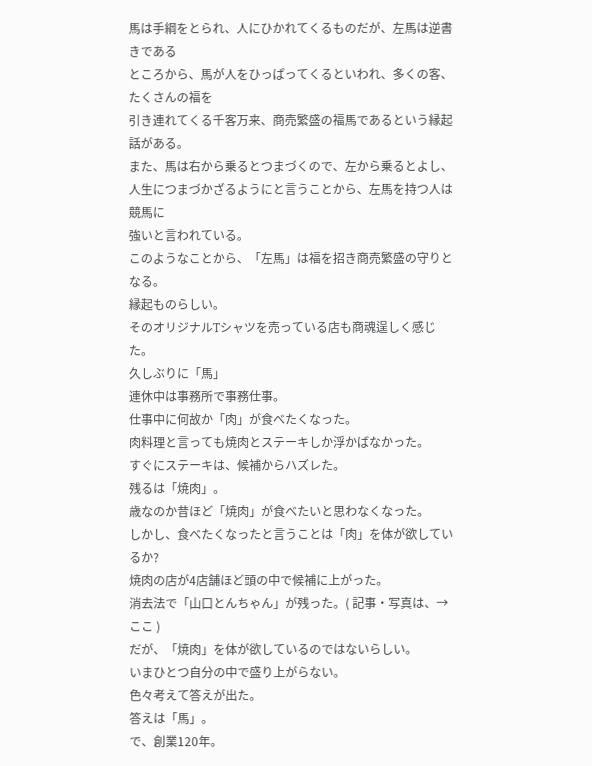馬は手綱をとられ、人にひかれてくるものだが、左馬は逆書きである
ところから、馬が人をひっぱってくるといわれ、多くの客、たくさんの福を
引き連れてくる千客万来、商売繁盛の福馬であるという縁起話がある。
また、馬は右から乗るとつまづくので、左から乗るとよし、
人生につまづかざるようにと言うことから、左馬を持つ人は競馬に
強いと言われている。
このようなことから、「左馬」は福を招き商売繁盛の守りとなる。
縁起ものらしい。
そのオリジナルTシャツを売っている店も商魂逞しく感じた。
久しぶりに「馬」
連休中は事務所で事務仕事。
仕事中に何故か「肉」が食べたくなった。
肉料理と言っても焼肉とステーキしか浮かばなかった。
すぐにステーキは、候補からハズレた。
残るは「焼肉」。
歳なのか昔ほど「焼肉」が食べたいと思わなくなった。
しかし、食べたくなったと言うことは「肉」を体が欲しているか?
焼肉の店が4店舗ほど頭の中で候補に上がった。
消去法で「山口とんちゃん」が残った。( 記事・写真は、→ ここ )
だが、「焼肉」を体が欲しているのではないらしい。
いまひとつ自分の中で盛り上がらない。
色々考えて答えが出た。
答えは「馬」。
で、創業120年。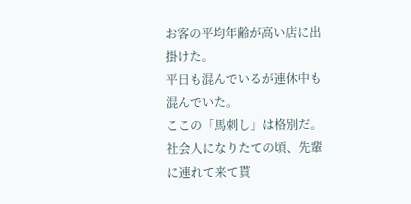お客の平均年齢が高い店に出掛けた。
平日も混んでいるが連休中も混んでいた。
ここの「馬刺し」は格別だ。
社会人になりたての頃、先輩に連れて来て貰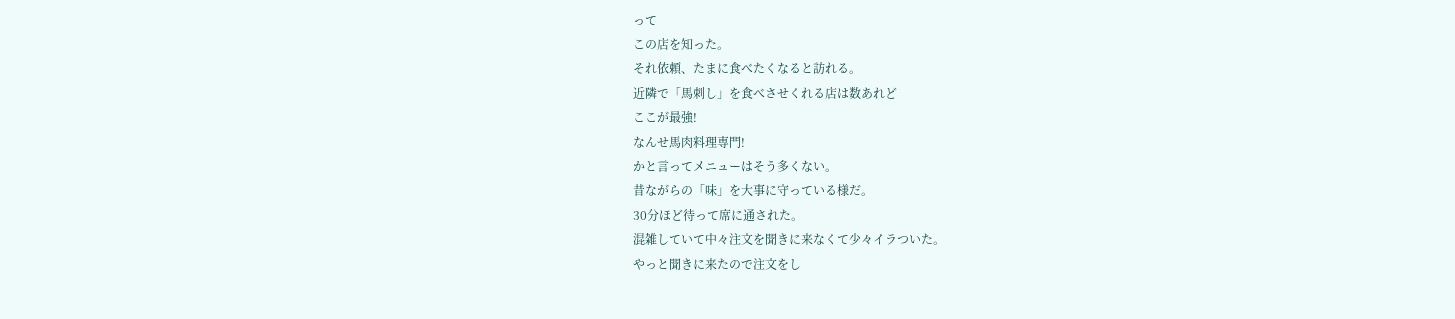って
この店を知った。
それ依頼、たまに食べたくなると訪れる。
近隣で「馬刺し」を食べさせくれる店は数あれど
ここが最強!
なんせ馬肉料理専門!
かと言ってメニューはそう多くない。
昔ながらの「味」を大事に守っている様だ。
30分ほど待って席に通された。
混雑していて中々注文を聞きに来なくて少々イラついた。
やっと聞きに来たので注文をし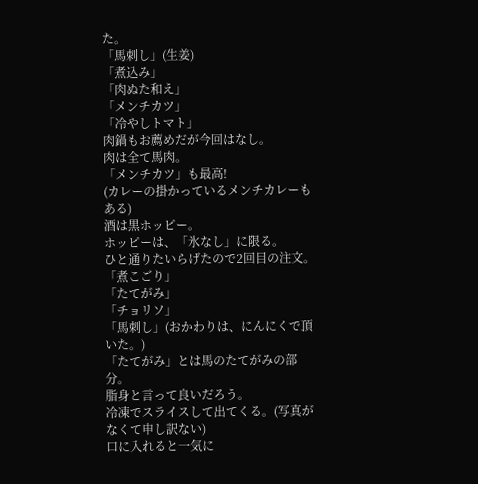た。
「馬刺し」(生姜)
「煮込み」
「肉ぬた和え」
「メンチカツ」
「冷やしトマト」
肉鍋もお薦めだが今回はなし。
肉は全て馬肉。
「メンチカツ」も最高!
(カレーの掛かっているメンチカレーもある)
酒は黒ホッピー。
ホッピーは、「氷なし」に限る。
ひと通りたいらげたので2回目の注文。
「煮こごり」
「たてがみ」
「チョリソ」
「馬刺し」(おかわりは、にんにくで頂いた。)
「たてがみ」とは馬のたてがみの部分。
脂身と言って良いだろう。
冷凍でスライスして出てくる。(写真がなくて申し訳ない)
口に入れると一気に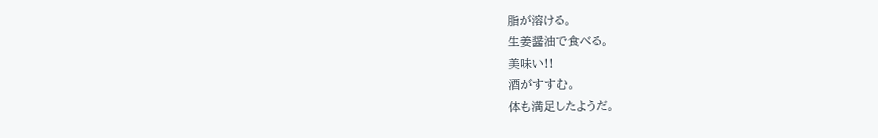脂が溶ける。
生姜醤油で食べる。
美味い!!
酒がすすむ。
体も満足したようだ。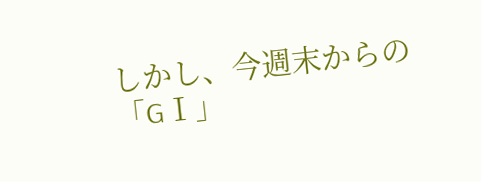しかし、今週末からの「GⅠ」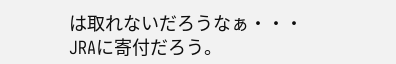は取れないだろうなぁ・・・
JRAに寄付だろう。